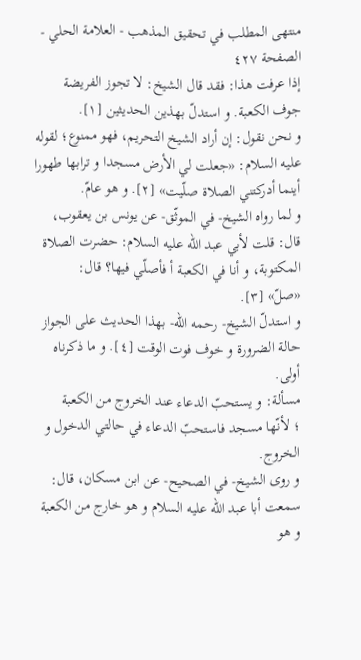منتهى المطلب في تحقيق المذهب - العلامة الحلي - الصفحة ٤٢٧
إذا عرفت هذا: فقد قال الشيخ: لا تجوز الفريضة جوف الكعبة. و استدلّ بهذين الحديثين [١].
و نحن نقول: إن أراد الشيخ التحريم، فهو ممنوع؛ لقوله عليه السلام: «جعلت لي الأرض مسجدا و ترابها طهورا أينما أدركتني الصلاة صلّيت» [٢]. و هو عامّ.
و لما رواه الشيخ- في الموثّق- عن يونس بن يعقوب، قال: قلت لأبي عبد اللّه عليه السلام: حضرت الصلاة المكتوبة، و أنا في الكعبة أ فأصلّي فيها؟ قال:
«صلّ» [٣].
و استدلّ الشيخ- رحمه اللّه- بهذا الحديث على الجواز حالة الضرورة و خوف فوت الوقت [٤]. و ما ذكرناه أولى.
مسألة: و يستحبّ الدعاء عند الخروج من الكعبة
؛ لأنّها مسجد فاستحبّ الدعاء في حالتي الدخول و الخروج.
و روى الشيخ- في الصحيح- عن ابن مسكان، قال: سمعت أبا عبد اللّه عليه السلام و هو خارج من الكعبة و هو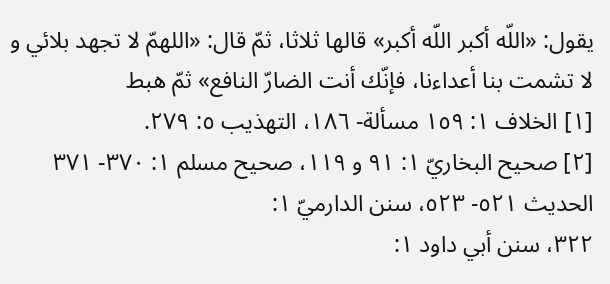يقول: «اللّه أكبر اللّه أكبر» قالها ثلاثا، ثمّ قال: «اللهمّ لا تجهد بلائي و لا تشمت بنا أعداءنا، فإنّك أنت الضارّ النافع» ثمّ هبط
[١] الخلاف ١: ١٥٩ مسألة- ١٨٦، التهذيب ٥: ٢٧٩.
[٢] صحيح البخاريّ ١: ٩١ و ١١٩، صحيح مسلم ١: ٣٧٠- ٣٧١ الحديث ٥٢١- ٥٢٣، سنن الدارميّ ١:
٣٢٢، سنن أبي داود ١: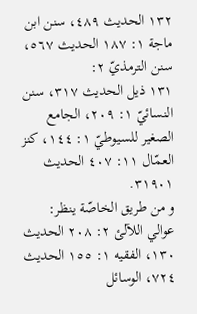١٣٢ الحديث ٤٨٩، سنن ابن ماجة ١: ١٨٧ الحديث ٥٦٧، سنن الترمذيّ ٢:
١٣١ ذيل الحديث ٣١٧، سنن النسائيّ ١: ٢٠٩، الجامع الصغير للسيوطيّ ١: ١٤٤، كنز العمّال ١١: ٤٠٧ الحديث ٣١٩٠١.
و من طريق الخاصّة ينظر: عوالي اللآلئ ٢: ٢٠٨ الحديث ١٣٠، الفقيه ١: ١٥٥ الحديث ٧٢٤، الوسائل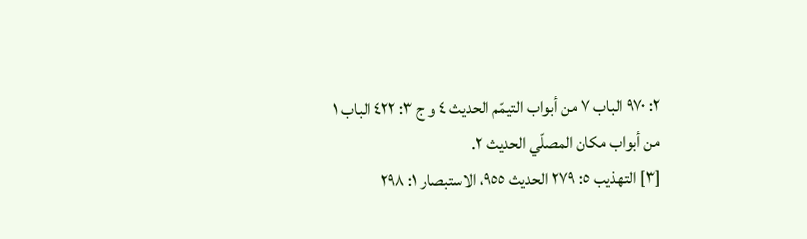٢: ٩٧٠ الباب ٧ من أبواب التيمّم الحديث ٤ و ج ٣: ٤٢٢ الباب ١ من أبواب مكان المصلّي الحديث ٢.
[٣] التهذيب ٥: ٢٧٩ الحديث ٩٥٥، الاستبصار ١: ٢٩٨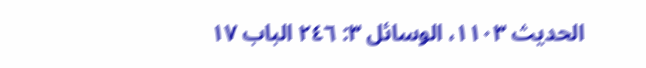الحديث ١١٠٣، الوسائل ٣: ٢٤٦ الباب ١٧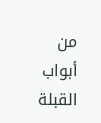من أبواب القبلة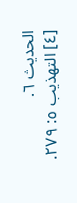الحديث ٦.
[٤] التهذيب ٥: ٢٧٩.